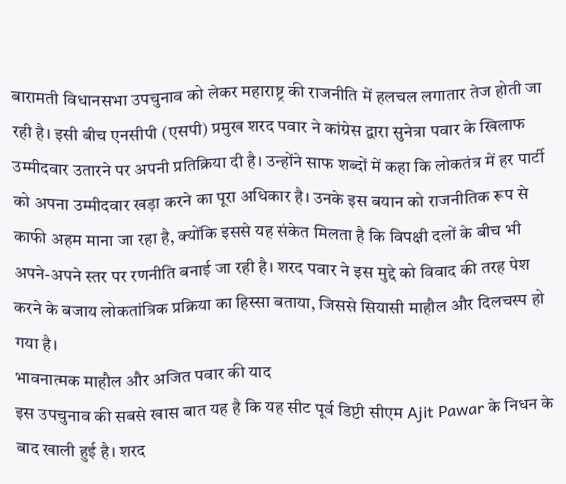बारामती विधानसभा उपचुनाव को लेकर महाराष्ट्र की राजनीति में हलचल लगातार तेज होती जा रही है। इसी बीच एनसीपी (एसपी) प्रमुख शरद पवार ने कांग्रेस द्वारा सुनेत्रा पवार के खिलाफ उम्मीदवार उतारने पर अपनी प्रतिक्रिया दी है। उन्होंने साफ शब्दों में कहा कि लोकतंत्र में हर पार्टी को अपना उम्मीदवार खड़ा करने का पूरा अधिकार है। उनके इस बयान को राजनीतिक रूप से काफी अहम माना जा रहा है, क्योंकि इससे यह संकेत मिलता है कि विपक्षी दलों के बीच भी अपने-अपने स्तर पर रणनीति बनाई जा रही है। शरद पवार ने इस मुद्दे को विवाद की तरह पेश करने के बजाय लोकतांत्रिक प्रक्रिया का हिस्सा बताया, जिससे सियासी माहौल और दिलचस्प हो गया है।
भावनात्मक माहौल और अजित पवार की याद
इस उपचुनाव की सबसे खास बात यह है कि यह सीट पूर्व डिप्टी सीएम Ajit Pawar के निधन के बाद खाली हुई है। शरद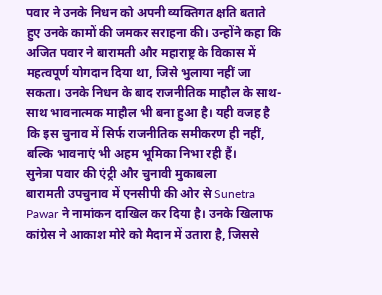पवार ने उनके निधन को अपनी व्यक्तिगत क्षति बताते हुए उनके कामों की जमकर सराहना की। उन्होंने कहा कि अजित पवार ने बारामती और महाराष्ट्र के विकास में महत्वपूर्ण योगदान दिया था, जिसे भुलाया नहीं जा सकता। उनके निधन के बाद राजनीतिक माहौल के साथ-साथ भावनात्मक माहौल भी बना हुआ है। यही वजह है कि इस चुनाव में सिर्फ राजनीतिक समीकरण ही नहीं, बल्कि भावनाएं भी अहम भूमिका निभा रही हैं।
सुनेत्रा पवार की एंट्री और चुनावी मुकाबला
बारामती उपचुनाव में एनसीपी की ओर से Sunetra Pawar ने नामांकन दाखिल कर दिया है। उनके खिलाफ कांग्रेस ने आकाश मोरे को मैदान में उतारा है, जिससे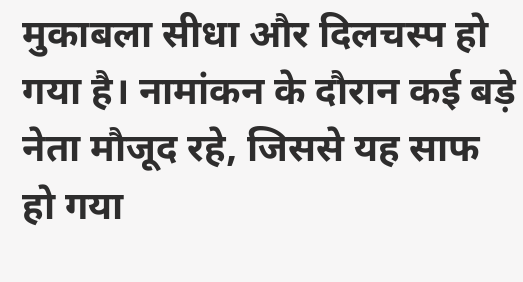मुकाबला सीधा और दिलचस्प हो गया है। नामांकन के दौरान कई बड़े नेता मौजूद रहे, जिससे यह साफ हो गया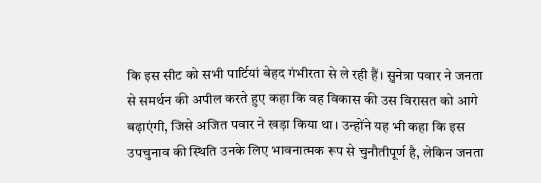कि इस सीट को सभी पार्टियां बेहद गंभीरता से ले रही हैं। सुनेत्रा पवार ने जनता से समर्थन की अपील करते हुए कहा कि वह विकास की उस विरासत को आगे बढ़ाएंगी, जिसे अजित पवार ने खड़ा किया था। उन्होंने यह भी कहा कि इस उपचुनाव की स्थिति उनके लिए भावनात्मक रूप से चुनौतीपूर्ण है, लेकिन जनता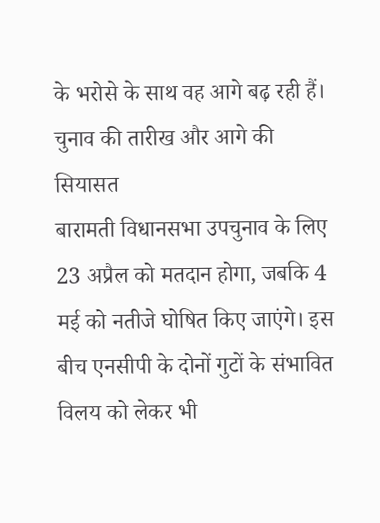के भरोसे के साथ वह आगे बढ़ रही हैं।
चुनाव की तारीख और आगे की सियासत
बारामती विधानसभा उपचुनाव के लिए 23 अप्रैल को मतदान होगा, जबकि 4 मई को नतीजे घोषित किए जाएंगे। इस बीच एनसीपी के दोनों गुटों के संभावित विलय को लेकर भी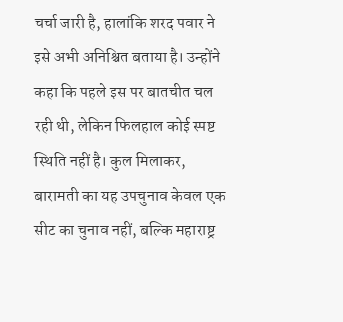चर्चा जारी है, हालांकि शरद पवार ने इसे अभी अनिश्चित बताया है। उन्होंने कहा कि पहले इस पर बातचीत चल रही थी, लेकिन फिलहाल कोई स्पष्ट स्थिति नहीं है। कुल मिलाकर, बारामती का यह उपचुनाव केवल एक सीट का चुनाव नहीं, बल्कि महाराष्ट्र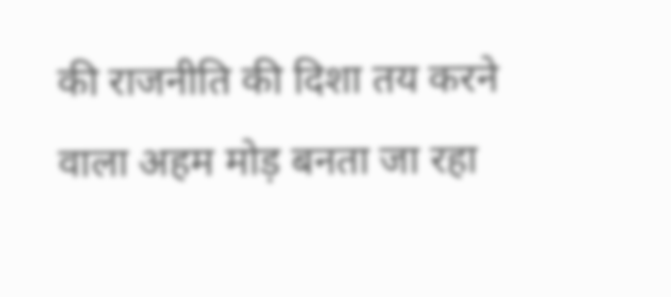की राजनीति की दिशा तय करने वाला अहम मोड़ बनता जा रहा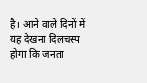है। आने वाले दिनों में यह देखना दिलचस्प होगा कि जनता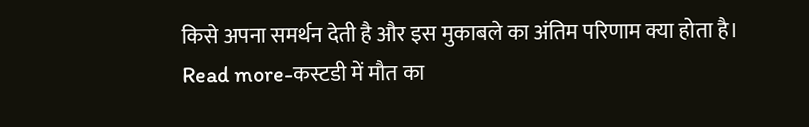किसे अपना समर्थन देती है और इस मुकाबले का अंतिम परिणाम क्या होता है।
Read more-कस्टडी में मौत का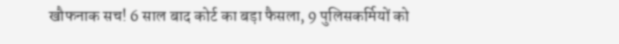खौफनाक सच! 6 साल बाद कोर्ट का बड़ा फैसला, 9 पुलिसकर्मियों को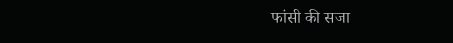फांसी की सजा